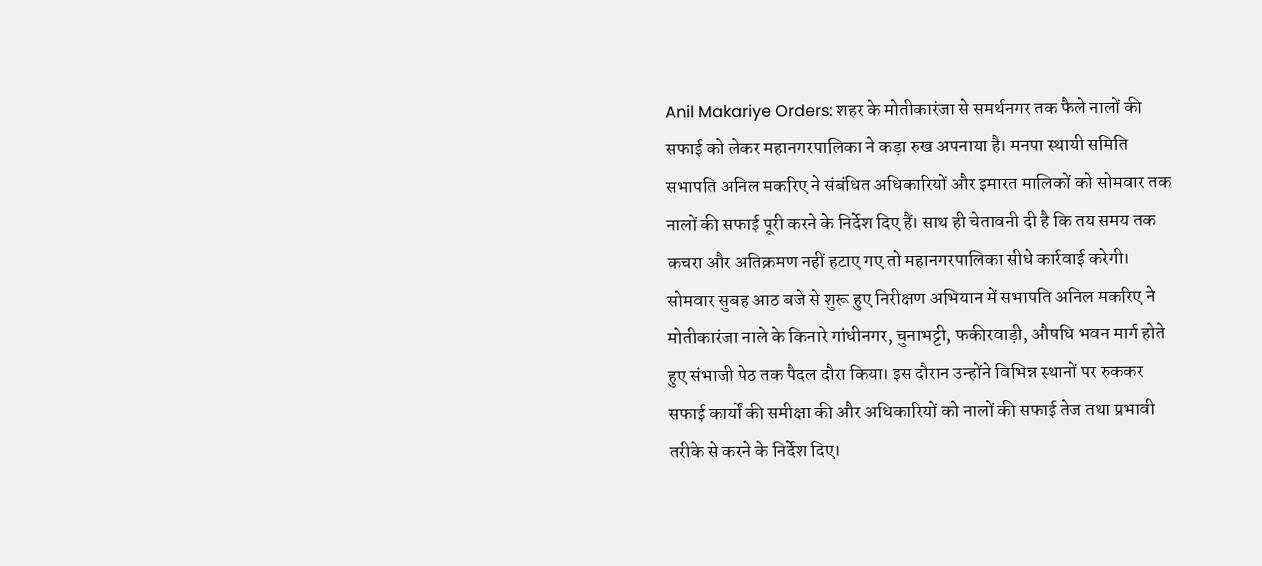Anil Makariye Orders: शहर के मोतीकारंजा से समर्थनगर तक फैले नालों की सफाई को लेकर महानगरपालिका ने कड़ा रुख अपनाया है। मनपा स्थायी समिति सभापति अनिल मकरिए ने संबंधित अधिकारियों और इमारत मालिकों को सोमवार तक नालों की सफाई पूरी करने के निर्देश दिए हैं। साथ ही चेतावनी दी है कि तय समय तक कचरा और अतिक्रमण नहीं हटाए गए तो महानगरपालिका सीधे कार्रवाई करेगी।
सोमवार सुबह आठ बजे से शुरू हुए निरीक्षण अभियान में सभापति अनिल मकरिए ने मोतीकारंजा नाले के किनारे गांधीनगर, चुनाभट्टी, फकीरवाड़ी, औषधि भवन मार्ग होते हुए संभाजी पेठ तक पैदल दौरा किया। इस दौरान उन्होंने विभिन्न स्थानों पर रुककर सफाई कार्यों की समीक्षा की और अधिकारियों को नालों की सफाई तेज तथा प्रभावी तरीके से करने के निर्देश दिए।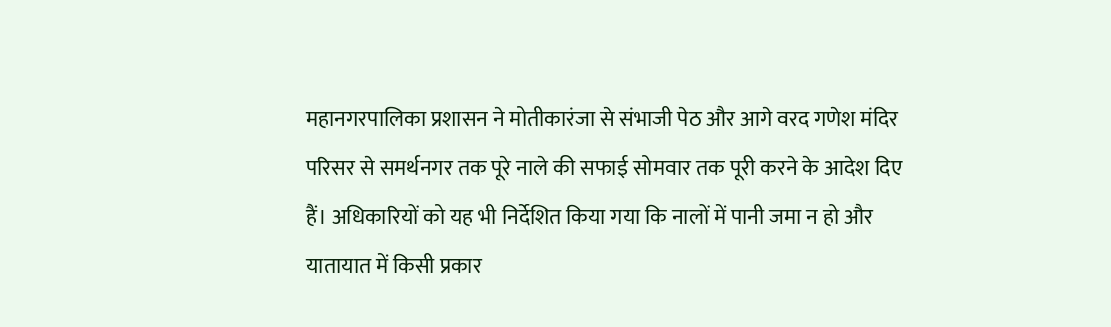महानगरपालिका प्रशासन ने मोतीकारंजा से संभाजी पेठ और आगे वरद गणेश मंदिर परिसर से समर्थनगर तक पूरे नाले की सफाई सोमवार तक पूरी करने के आदेश दिए हैं। अधिकारियों को यह भी निर्देशित किया गया कि नालों में पानी जमा न हो और यातायात में किसी प्रकार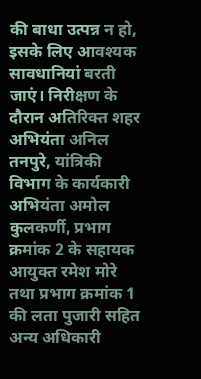की बाधा उत्पन्न न हो, इसके लिए आवश्यक सावधानियां बरती जाएं। निरीक्षण के दौरान अतिरिक्त शहर अभियंता अनिल तनपुरे, यांत्रिकी विभाग के कार्यकारी अभियंता अमोल कुलकर्णी, प्रभाग क्रमांक 2 के सहायक आयुक्त रमेश मोरे तथा प्रभाग क्रमांक 1 की लता पुजारी सहित अन्य अधिकारी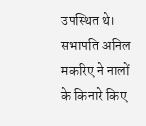उपस्थित थे।
सभापति अनिल मकरिए ने नालों के किनारे किए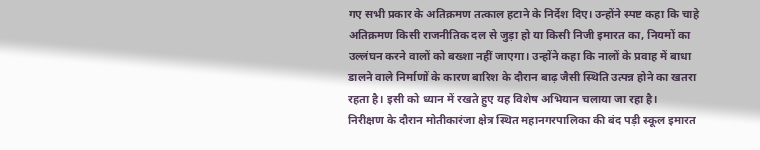गए सभी प्रकार के अतिक्रमण तत्काल हटाने के निर्देश दिए। उन्होंने स्पष्ट कहा कि चाहे अतिक्रमण किसी राजनीतिक दल से जुड़ा हो या किसी निजी इमारत का, नियमों का उल्लंघन करने वालों को बख्शा नहीं जाएगा। उन्होंने कहा कि नालों के प्रवाह में बाधा डालने वाले निर्माणों के कारण बारिश के दौरान बाढ़ जैसी स्थिति उत्पन्न होने का खतरा रहता है। इसी को ध्यान में रखते हुए यह विशेष अभियान चलाया जा रहा है।
निरीक्षण के दौरान मोतीकारंजा क्षेत्र स्थित महानगरपालिका की बंद पड़ी स्कूल इमारत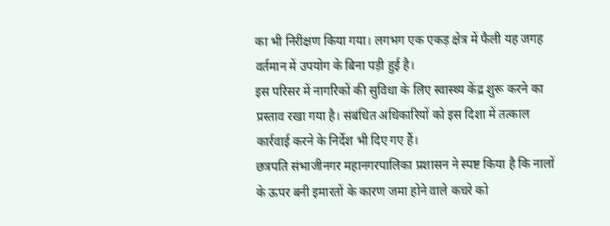का भी निरीक्षण किया गया। लगभग एक एकड़ क्षेत्र में फैली यह जगह वर्तमान में उपयोग के बिना पड़ी हुई है।
इस परिसर में नागरिकों की सुविधा के लिए स्वास्थ्य केंद्र शुरू करने का प्रस्ताव रखा गया है। संबंधित अधिकारियों को इस दिशा में तत्काल कार्रवाई करने के निर्देश भी दिए गए हैं।
छत्रपति संभाजीनगर महानगरपालिका प्रशासन ने स्पष्ट किया है कि नालों के ऊपर बनी इमारतों के कारण जमा होने वाले कचरे को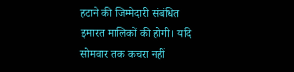हटाने की जिम्मेदारी संबंधित इमारत मालिकों की होगी। यदि सोमवार तक कचरा नहीं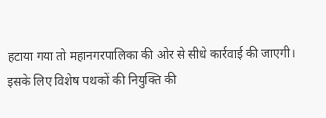हटाया गया तो महानगरपालिका की ओर से सीधे कार्रवाई की जाएगी।
इसके लिए विशेष पथकों की नियुक्ति की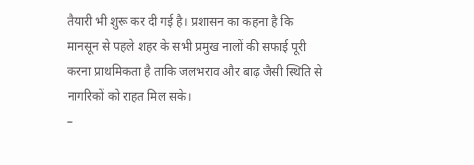तैयारी भी शुरू कर दी गई है। प्रशासन का कहना है कि मानसून से पहले शहर के सभी प्रमुख नालों की सफाई पूरी करना प्राथमिकता है ताकि जलभराव और बाढ़ जैसी स्थिति से नागरिकों को राहत मिल सके।
–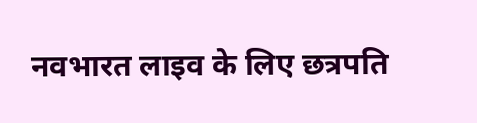नवभारत लाइव के लिए छत्रपति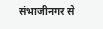संभाजीनगर से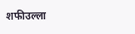शफीउल्ला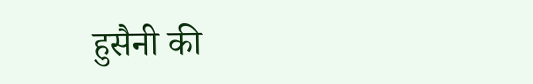हुसैनी की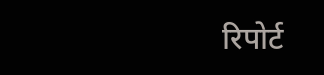रिपोर्ट